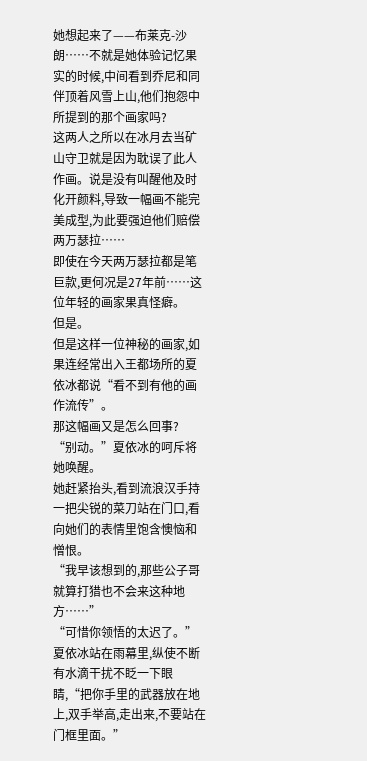她想起来了——布莱克-沙朗……不就是她体验记忆果实的时候,中间看到乔尼和同伴顶着风雪上山,他们抱怨中所提到的那个画家吗?
这两人之所以在冰月去当矿山守卫就是因为耽误了此人作画。说是没有叫醒他及时化开颜料,导致一幅画不能完美成型,为此要强迫他们赔偿两万瑟拉……
即使在今天两万瑟拉都是笔巨款,更何况是27年前……这位年轻的画家果真怪癖。
但是。
但是这样一位神秘的画家,如果连经常出入王都场所的夏依冰都说“看不到有他的画作流传”。
那这幅画又是怎么回事?
“别动。”夏依冰的呵斥将她唤醒。
她赶紧抬头,看到流浪汉手持一把尖锐的菜刀站在门口,看向她们的表情里饱含懊恼和憎恨。
“我早该想到的,那些公子哥就算打猎也不会来这种地方……”
“可惜你领悟的太迟了。”夏依冰站在雨幕里,纵使不断有水滴干扰不眨一下眼睛,“把你手里的武器放在地上,双手举高,走出来,不要站在门框里面。”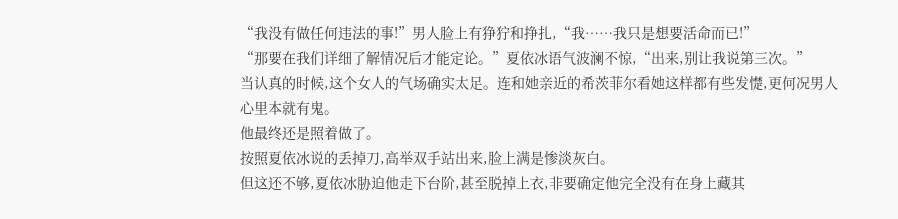“我没有做任何违法的事!”男人脸上有狰狞和挣扎,“我……我只是想要活命而已!”
“那要在我们详细了解情况后才能定论。”夏依冰语气波澜不惊,“出来,别让我说第三次。”
当认真的时候,这个女人的气场确实太足。连和她亲近的希茨菲尔看她这样都有些发憷,更何况男人心里本就有鬼。
他最终还是照着做了。
按照夏依冰说的丢掉刀,高举双手站出来,脸上满是惨淡灰白。
但这还不够,夏依冰胁迫他走下台阶,甚至脱掉上衣,非要确定他完全没有在身上藏其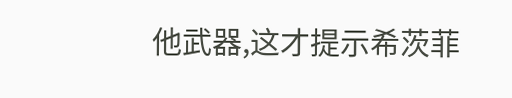他武器,这才提示希茨菲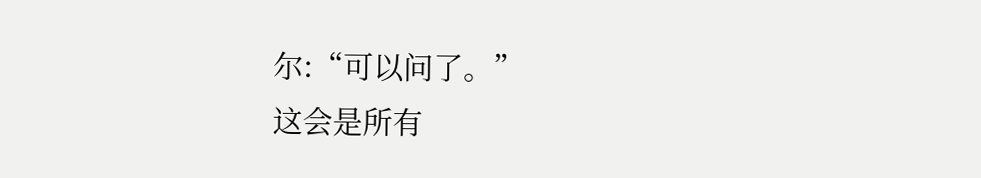尔:“可以问了。”
这会是所有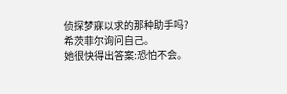侦探梦寐以求的那种助手吗?
希茨菲尔询问自己。
她很快得出答案:恐怕不会。